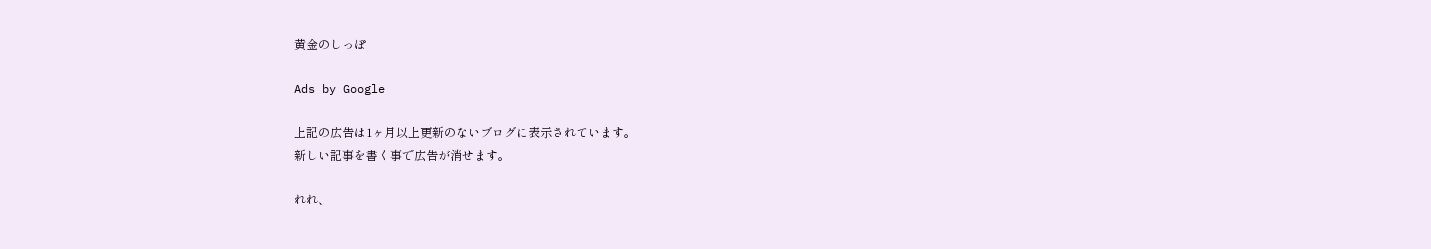黄金のしっぽ

Ads by Google

上記の広告は1ヶ月以上更新のないブログに表示されています。
新しい記事を書く事で広告が消せます。

れれ、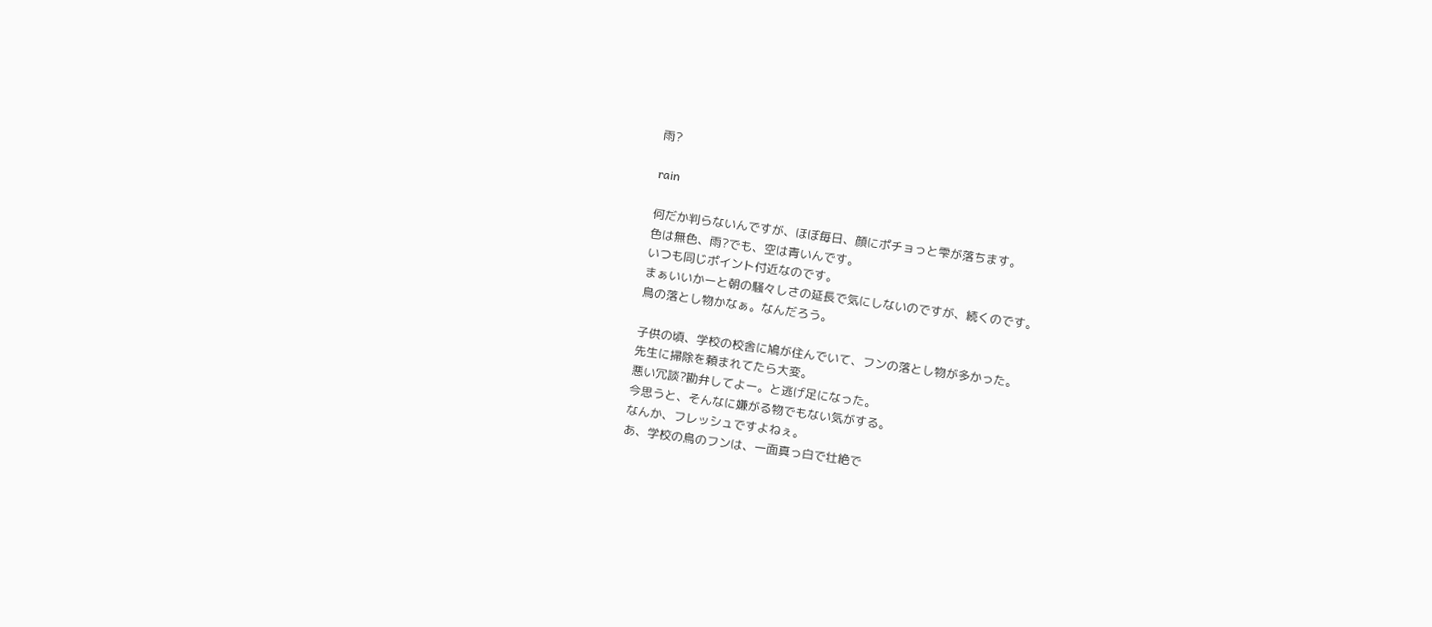雨?

rain

何だか判らないんですが、ほぼ毎日、顔にポチョっと雫が落ちます。
色は無色、雨?でも、空は青いんです。
いつも同じポイント付近なのです。
まぁいいかーと朝の騒々しさの延長で気にしないのですが、続くのです。
鳥の落とし物かなぁ。なんだろう。

子供の頃、学校の校舎に鳩が住んでいて、フンの落とし物が多かった。
先生に掃除を頼まれてたら大変。
悪い冗談?勘弁してよー。と逃げ足になった。
今思うと、そんなに嫌がる物でもない気がする。
なんか、フレッシュですよねぇ。
あ、学校の鳥のフンは、一面真っ白で壮絶で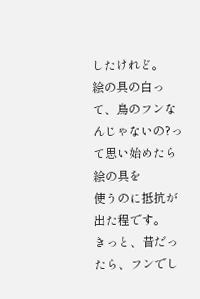したけれど。
絵の具の白って、鳥のフンなんじゃないの?って思い始めたら絵の具を
使うのに抵抗が出た程です。
きっと、昔だったら、フンでし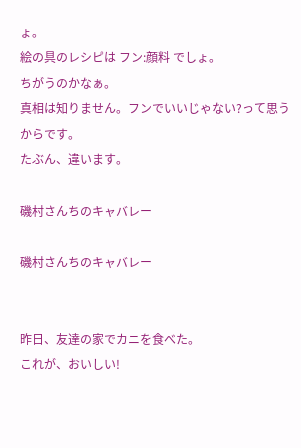ょ。
絵の具のレシピは フン:顔料 でしょ。
ちがうのかなぁ。
真相は知りません。フンでいいじゃない?って思うからです。
たぶん、違います。

磯村さんちのキャバレー

磯村さんちのキャバレー


昨日、友達の家でカニを食べた。
これが、おいしい!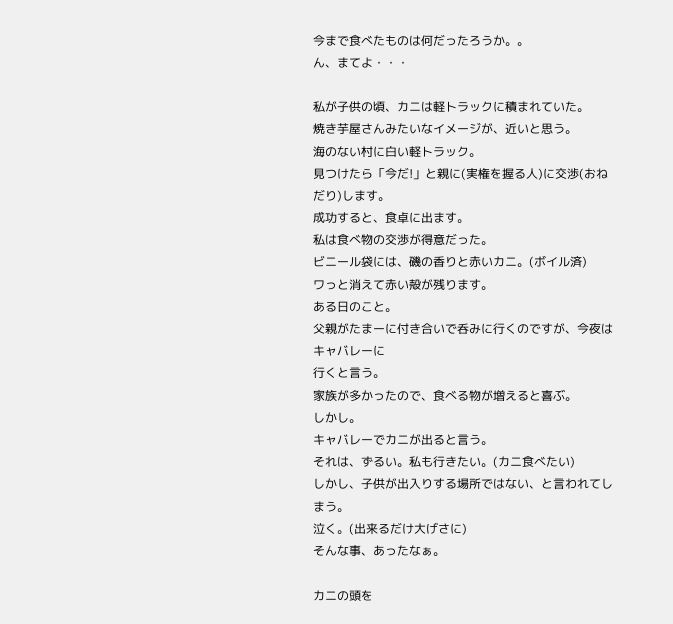今まで食べたものは何だったろうか。。
ん、まてよ・・・

私が子供の頃、カニは軽トラックに積まれていた。
焼き芋屋さんみたいなイメージが、近いと思う。
海のない村に白い軽トラック。
見つけたら「今だ!」と親に(実権を握る人)に交渉(おねだり)します。
成功すると、食卓に出ます。
私は食べ物の交渉が得意だった。
ビニール袋には、磯の香りと赤いカニ。(ボイル済)
ワっと消えて赤い殻が残ります。
ある日のこと。
父親がたまーに付き合いで呑みに行くのですが、今夜はキャバレーに
行くと言う。
家族が多かったので、食べる物が増えると喜ぶ。
しかし。
キャバレーでカニが出ると言う。
それは、ずるい。私も行きたい。(カニ食べたい)
しかし、子供が出入りする場所ではない、と言われてしまう。
泣く。(出来るだけ大げさに)
そんな事、あったなぁ。

カニの頭を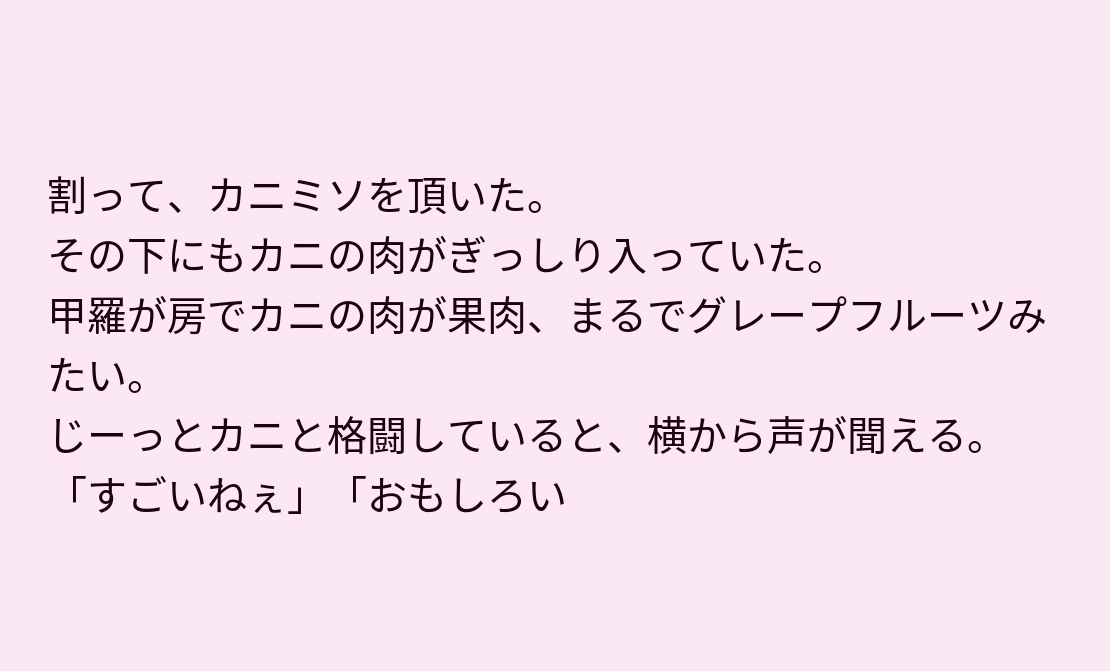割って、カニミソを頂いた。
その下にもカニの肉がぎっしり入っていた。
甲羅が房でカニの肉が果肉、まるでグレープフルーツみたい。
じーっとカニと格闘していると、横から声が聞える。
「すごいねぇ」「おもしろい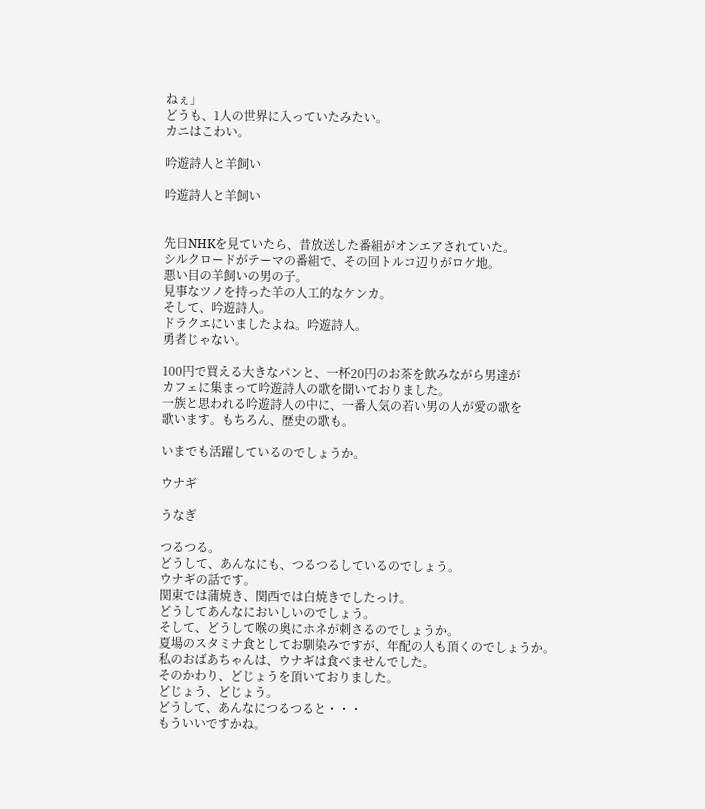ねぇ」
どうも、1人の世界に入っていたみたい。
カニはこわい。

吟遊詩人と羊飼い

吟遊詩人と羊飼い


先日NHKを見ていたら、昔放送した番組がオンエアされていた。
シルクロードがテーマの番組で、その回トルコ辺りがロケ地。
悪い目の羊飼いの男の子。
見事なツノを持った羊の人工的なケンカ。
そして、吟遊詩人。
ドラクエにいましたよね。吟遊詩人。
勇者じゃない。

100円で買える大きなパンと、一杯20円のお茶を飲みながら男達が
カフェに集まって吟遊詩人の歌を聞いておりました。
一族と思われる吟遊詩人の中に、一番人気の若い男の人が愛の歌を
歌います。もちろん、歴史の歌も。

いまでも活躍しているのでしょうか。

ウナギ

うなぎ

つるつる。
どうして、あんなにも、つるつるしているのでしょう。
ウナギの話です。
関東では蒲焼き、関西では白焼きでしたっけ。
どうしてあんなにおいしいのでしょう。
そして、どうして喉の奥にホネが刺さるのでしょうか。
夏場のスタミナ食としてお馴染みですが、年配の人も頂くのでしょうか。
私のおばあちゃんは、ウナギは食べませんでした。
そのかわり、どじょうを頂いておりました。
どじょう、どじょう。
どうして、あんなにつるつると・・・
もういいですかね。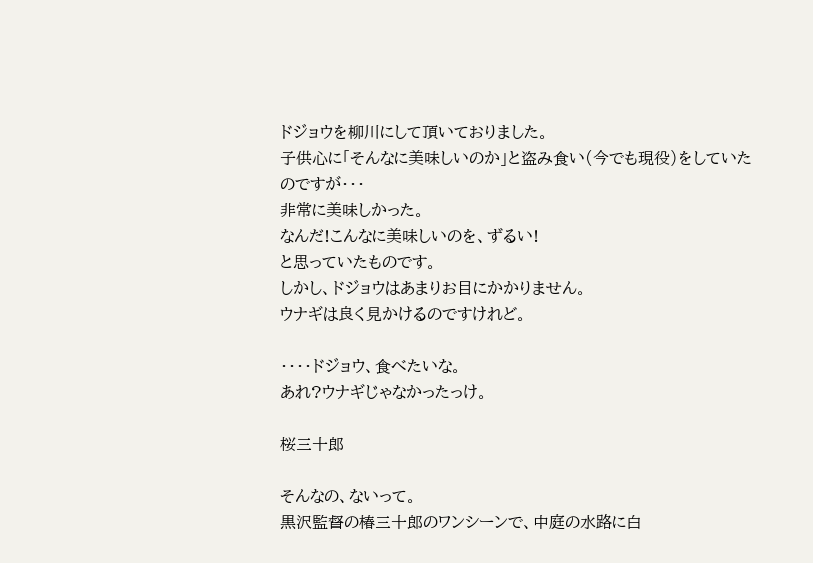ドジョウを柳川にして頂いておりました。
子供心に「そんなに美味しいのか」と盗み食い(今でも現役)をしていた
のですが・・・
非常に美味しかった。
なんだ!こんなに美味しいのを、ずるい!
と思っていたものです。
しかし、ドジョウはあまりお目にかかりません。
ウナギは良く見かけるのですけれど。

・・・・ドジョウ、食べたいな。
あれ?ウナギじゃなかったっけ。

桜三十郎

そんなの、ないって。
黒沢監督の椿三十郎のワンシーンで、中庭の水路に白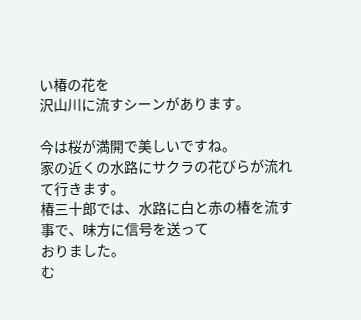い椿の花を
沢山川に流すシーンがあります。

今は桜が満開で美しいですね。
家の近くの水路にサクラの花びらが流れて行きます。
椿三十郎では、水路に白と赤の椿を流す事で、味方に信号を送って
おりました。
む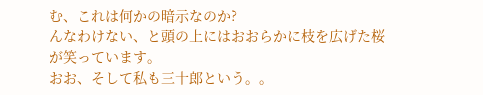む、これは何かの暗示なのか?
んなわけない、と頭の上にはおおらかに枝を広げた桜が笑っています。
おお、そして私も三十郎という。。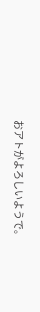おアトがよろしいようで。